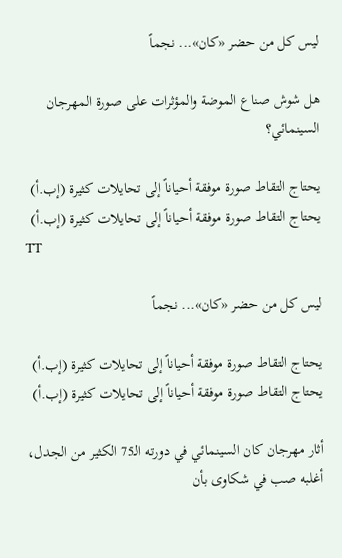ليس كل من حضر «كان»... نجماً

هل شوش صناع الموضة والمؤثرات على صورة المهرجان السينمائي؟

يحتاج التقاط صورة موفقة أحياناً إلى تحايلات كثيرة (إب.أ)
يحتاج التقاط صورة موفقة أحياناً إلى تحايلات كثيرة (إب.أ)
TT

ليس كل من حضر «كان»... نجماً

يحتاج التقاط صورة موفقة أحياناً إلى تحايلات كثيرة (إب.أ)
يحتاج التقاط صورة موفقة أحياناً إلى تحايلات كثيرة (إب.أ)

أثار مهرجان كان السينمائي في دورته الـ75 الكثير من الجدل، أغلبه صب في شكاوى بأن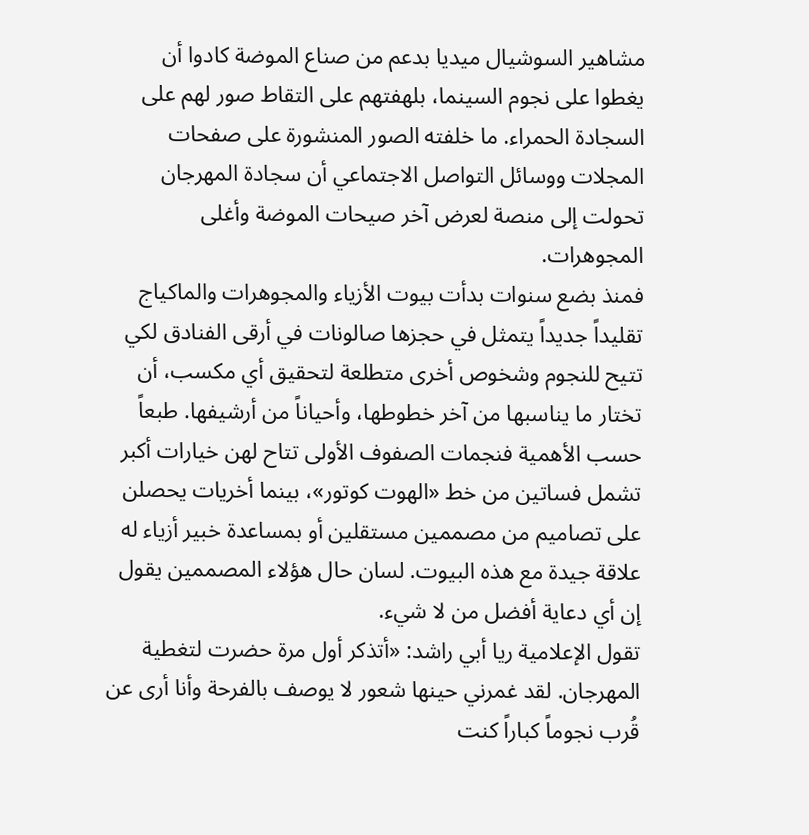مشاهير السوشيال ميديا بدعم من صناع الموضة كادوا أن يغطوا على نجوم السينما، بلهفتهم على التقاط صور لهم على السجادة الحمراء. ما خلفته الصور المنشورة على صفحات المجلات ووسائل التواصل الاجتماعي أن سجادة المهرجان تحولت إلى منصة لعرض آخر صيحات الموضة وأغلى المجوهرات.
فمنذ بضع سنوات بدأت بيوت الأزياء والمجوهرات والماكياج تقليداً جديداً يتمثل في حجزها صالونات في أرقى الفنادق لكي تتيح للنجوم وشخوص أخرى متطلعة لتحقيق أي مكسب، أن تختار ما يناسبها من آخر خطوطها، وأحياناً من أرشيفها. طبعاً حسب الأهمية فنجمات الصفوف الأولى تتاح لهن خيارات أكبر تشمل فساتين من خط «الهوت كوتور»، بينما أخريات يحصلن على تصاميم من مصممين مستقلين أو بمساعدة خبير أزياء له علاقة جيدة مع هذه البيوت. لسان حال هؤلاء المصممين يقول إن أي دعاية أفضل من لا شيء.
تقول الإعلامية ريا أبي راشد: «أتذكر أول مرة حضرت لتغطية المهرجان. لقد غمرني حينها شعور لا يوصف بالفرحة وأنا أرى عن قُرب نجوماً كباراً كنت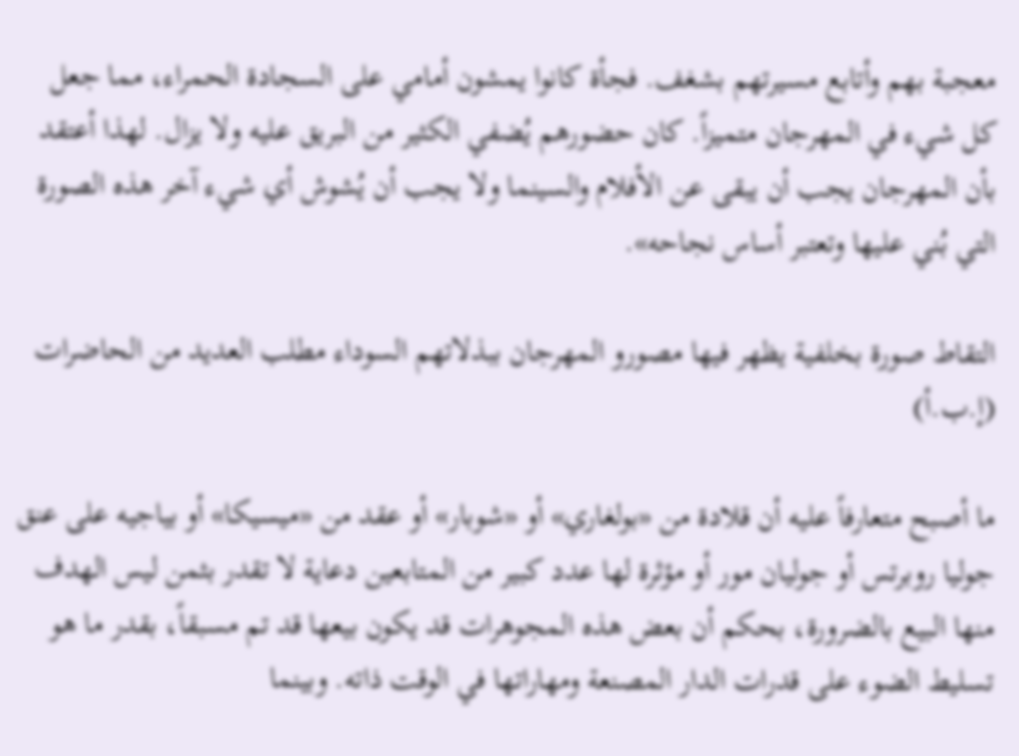معجبة بهم وأتابع مسيرتهم بشغف. فجأة كانوا يمشون أمامي على السجادة الحمراء، مما جعل كل شيء في المهرجان متميزاً. كان حضورهم يُضفي الكثير من البريق عليه ولا يزال. لهذا أعتقد بأن المهرجان يجب أن يبقى عن الأفلام والسينما ولا يجب أن يُشوش أي شيء آخر هذه الصورة التي بُني عليها وتعتبر أساس نجاحه».

التقاط صورة بخلفية يظهر فيها مصورو المهرجان ببذلاتهم السوداء مطلب العديد من الحاضرات (إ.ب.أ)

ما أصبح متعارفاً عليه أن قلادة من «بولغاري» أو «شوبار» أو عقد من «ميسيكا» أو بياجيه على عنق جوليا روبرتس أو جوليان مور أو مؤثرة لها عدد كبير من المتابعين دعاية لا تقدر بثمن ليس الهدف منها البيع بالضرورة، بحكم أن بعض هذه المجوهرات قد يكون بيعها قد تم مسبقاً، بقدر ما هو تسليط الضوء على قدرات الدار المصنعة ومهاراتها في الوقت ذاته. وبينما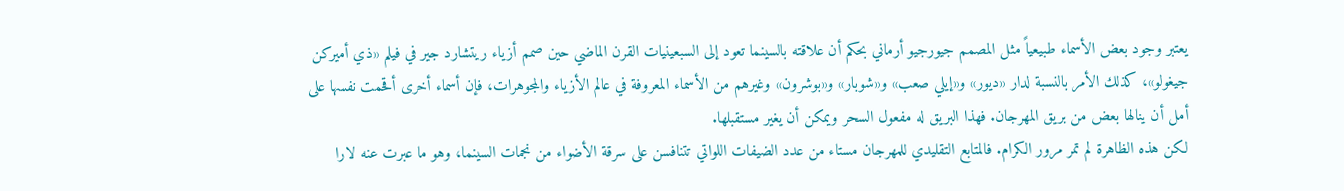يعتبر وجود بعض الأسماء طبيعياً مثل المصمم جيورجيو أرماني بحكم أن علاقته بالسينما تعود إلى السبعينيات القرن الماضي حين صمم أزياء ريتشارد جير في فيلم «ذي أميركن جيغولو»، كذلك الأمر بالنسبة لدار «ديور» و«إيلي صعب» و«شوبار» و«بوشرون» وغيرهم من الأسماء المعروفة في عالم الأزياء والمجوهرات، فإن أسماء أخرى أقحمت نفسها على أمل أن ينالها بعض من بريق المهرجان. فهذا البريق له مفعول السحر ويمكن أن يغير مستقبلها.
لكن هذه الظاهرة لم تمر مرور الكرام. فالمتابع التقليدي للمهرجان مستاء من عدد الضيفات اللواتي تتنافسن على سرقة الأضواء من نجمات السينما، وهو ما عبرت عنه لارا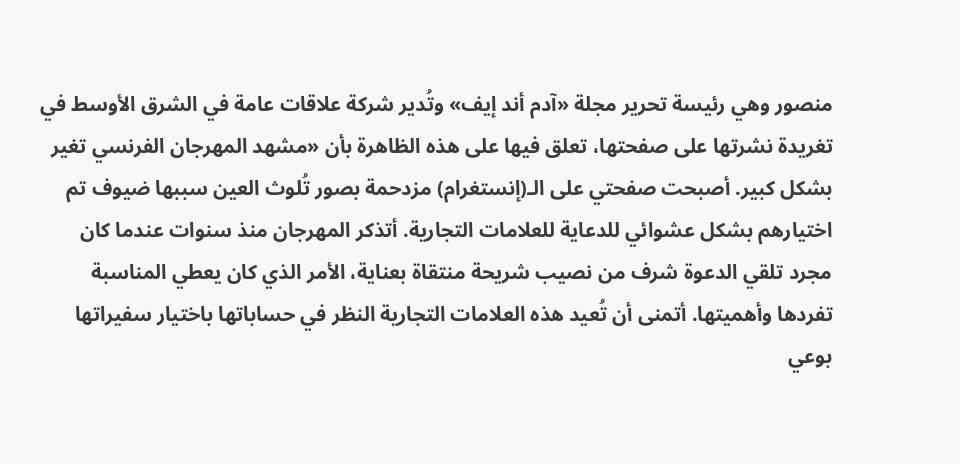منصور وهي رئيسة تحرير مجلة «آدم أند إيف» وتُدير شركة علاقات عامة في الشرق الأوسط في تغريدة نشرتها على صفحتها، تعلق فيها على هذه الظاهرة بأن «مشهد المهرجان الفرنسي تغير بشكل كبير. أصبحت صفحتي على الـ(إنستغرام) مزدحمة بصور تُلوث العين سببها ضيوف تم اختيارهم بشكل عشوائي للدعاية للعلامات التجارية. أتذكر المهرجان منذ سنوات عندما كان مجرد تلقي الدعوة شرف من نصيب شريحة منتقاة بعناية، الأمر الذي كان يعطي المناسبة تفردها وأهميتها. أتمنى أن تُعيد هذه العلامات التجارية النظر في حساباتها باختيار سفيراتها بوعي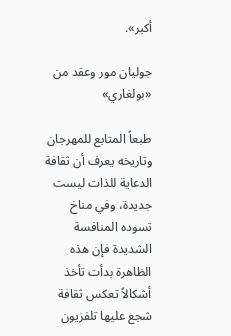أكبر».

جوليان مور وعقد من «بولغاري»

طبعاً المتابع للمهرجان وتاريخه يعرف أن ثقافة الدعاية للذات ليست جديدة، وفي مناخ تسوده المنافسة الشديدة فإن هذه الظاهرة بدأت تأخذ أشكالاً تعكس ثقافة شجع عليها تلفزيون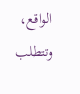الواقع، وتتطلب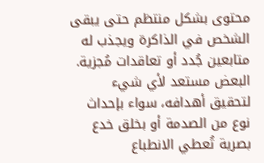محتوى بشكل منتظم حتى يبقى الشخص في الذاكرة ويجذب له متابعين جُدد أو تعاقدات مُجزية. البعض مستعد لأي شيء لتحقيق أهدافه، سواء بإحداث نوع من الصدمة أو بخلق خدع بصرية تُعطي الانطباع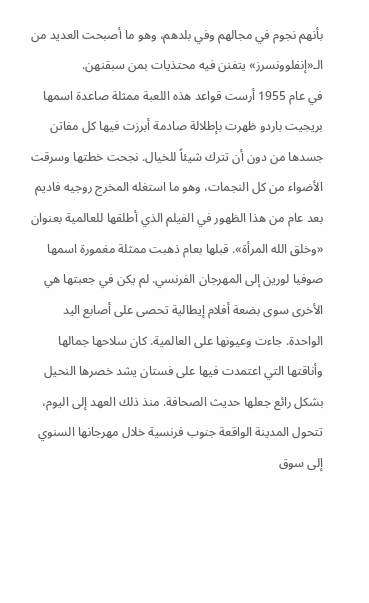بأنهم نجوم في مجالهم وفي بلدهم، وهو ما أصبحت العديد من الـ«إنفلوونسرز» يتفنن فيه محتذيات بمن سبقنهن.
في عام 1955 أرست قواعد هذه اللعبة ممثلة صاعدة اسمها بريجيت باردو ظهرت بإطلالة صادمة أبرزت فيها كل مفاتن جسدها من دون أن تترك شيئاً للخيال. نجحت خطتها وسرقت الأضواء من كل النجمات، وهو ما استغله المخرج روجيه فاديم بعد عام من هذا الظهور في الفيلم الذي أطلقها للعالمية بعنوان «وخلق الله المرأة». قبلها بعام ذهبت ممثلة مغمورة اسمها صوفيا لورين إلى المهرجان الفرنسي. لم يكن في جعبتها هي الأخرى سوى بضعة أفلام إيطالية تحصى على أصابع اليد الواحدة. جاءت وعيونها على العالمية. كان سلاحها جمالها وأناقتها التي اعتمدت فيها على فستان يشد خصرها النحيل بشكل رائع جعلها حديث الصحافة. منذ ذلك العهد إلى اليوم، تتحول المدينة الواقعة جنوب فرنسية خلال مهرجانها السنوي إلى سوق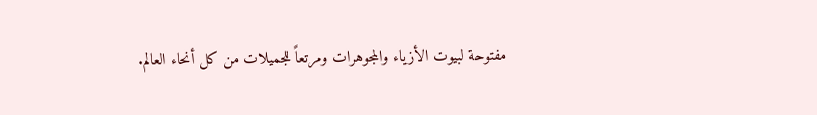مفتوحة لبيوت الأزياء والمجوهرات ومرتعاً للجميلات من كل أنحاء العالم.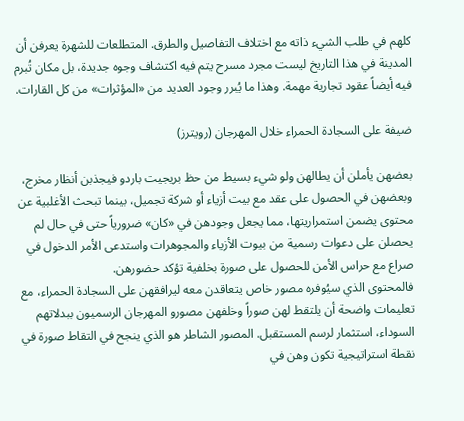كلهم في طلب الشيء ذاته مع اختلاف التفاصيل والطرق. المتطلعات للشهرة يعرفن أن المدينة في هذا التاريخ ليست مجرد مسرح يتم فيه اكتشاف وجوه جديدة، بل مكان تُبرم فيه أيضاً عقود تجارية مهمة. وهذا ما يُبرر وجود العديد من «المؤثرات» من كل القارات.

ضيفة على السجادة الحمراء خلال المهرجان (رويترز)

بعضهن يأملن أن يطالهن ولو شيء بسيط من حظ بريجيت باردو فيجذبن أنظار مخرج، وبعضهن في الحصول على عقد مع بيت أزياء أو شركة تجميل، بينما تبحث الأغلبية عن محتوى يضمن استمراريتها، مما يجعل وجودهن في «كان» ضرورياً حتى في حال لم يحصلن على دعوات رسمية من بيوت الأزياء والمجوهرات واستدعى الأمر الدخول في صراع مع حراس الأمن للحصول على صورة بخلفية تؤكد حضورهن.
فالمحتوى الذي سيُوفره مصور خاص يتعاقدن معه ليرافقهن على السجادة الحمراء، مع تعليمات واضحة أن يلتقط لهن صوراً وخلفهن مصورو المهرجان الرسميون ببدلاتهم السوداء، استثمار لرسم المستقبل. المصور الشاطر هو الذي ينجح في التقاط صورة في نقطة استراتيجية تكون وهن في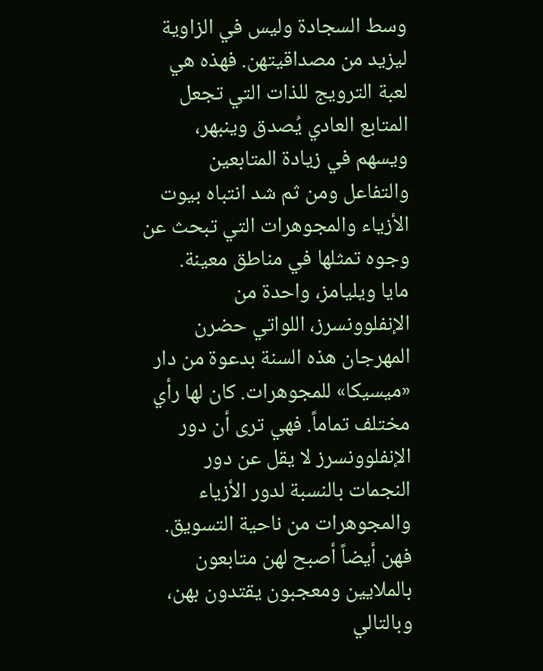وسط السجادة وليس في الزاوية ليزيد من مصداقيتهن. فهذه هي لعبة الترويج للذات التي تجعل المتابع العادي يُصدق وينبهر، ويسهم في زيادة المتابعين والتفاعل ومن ثم شد انتباه بيوت الأزياء والمجوهرات التي تبحث عن وجوه تمثلها في مناطق معينة.
مايا ويليامز، واحدة من الإنفلوونسرز، اللواتي حضرن المهرجان هذه السنة بدعوة من دار «ميسيكا» للمجوهرات. كان لها رأي مختلف تماماً. فهي ترى أن دور الإنفلوونسرز لا يقل عن دور النجمات بالنسبة لدور الأزياء والمجوهرات من ناحية التسويق. فهن أيضاً أصبح لهن متابعون بالملايين ومعجبون يقتدون بهن، وبالتالي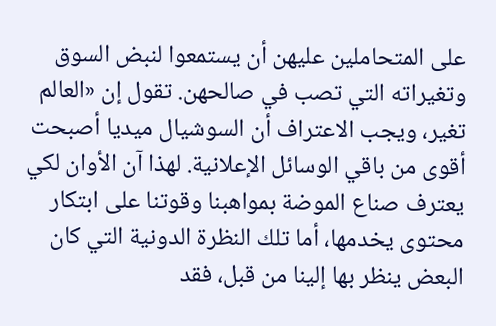على المتحاملين عليهن أن يستمعوا لنبض السوق وتغيراته التي تصب في صالحهن. تقول إن «العالم تغير، ويجب الاعتراف أن السوشيال ميديا أصبحت أقوى من باقي الوسائل الإعلانية. لهذا آن الأوان لكي يعترف صناع الموضة بمواهبنا وقوتنا على ابتكار محتوى يخدمها، أما تلك النظرة الدونية التي كان البعض ينظر بها إلينا من قبل، فقد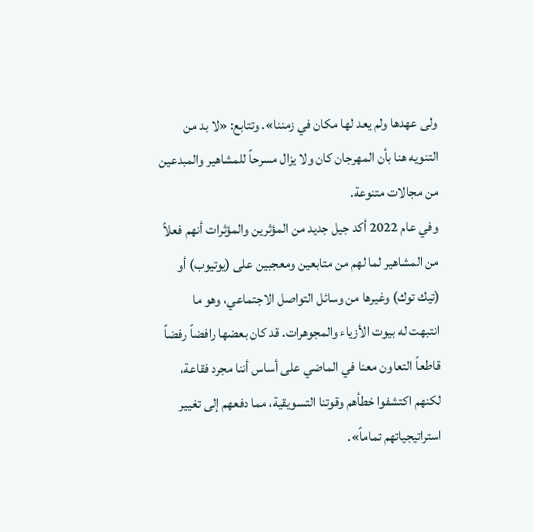ولى عهدها ولم يعد لها مكان في زمننا». وتتابع: «لا بد من التنويه هنا بأن المهرجان كان ولا يزال مسرحاً للمشاهير والمبدعين من مجالات متنوعة.
وفي عام 2022 أكد جيل جديد من المؤثرين والمؤثرات أنهم فعلاً من المشاهير لما لهم من متابعين ومعجبين على (يوتيوب) أو (تيك توك) وغيرها من وسائل التواصل الاجتماعي، وهو ما انتبهت له بيوت الأزياء والمجوهرات. قد كان بعضها رافضاً رفضاً قاطعاً التعاون معنا في الماضي على أساس أننا مجرد فقاعة، لكنهم اكتشفوا خطأهم وقوتنا التسويقية، مما دفعهم إلى تغيير استراتيجياتهم تماماً».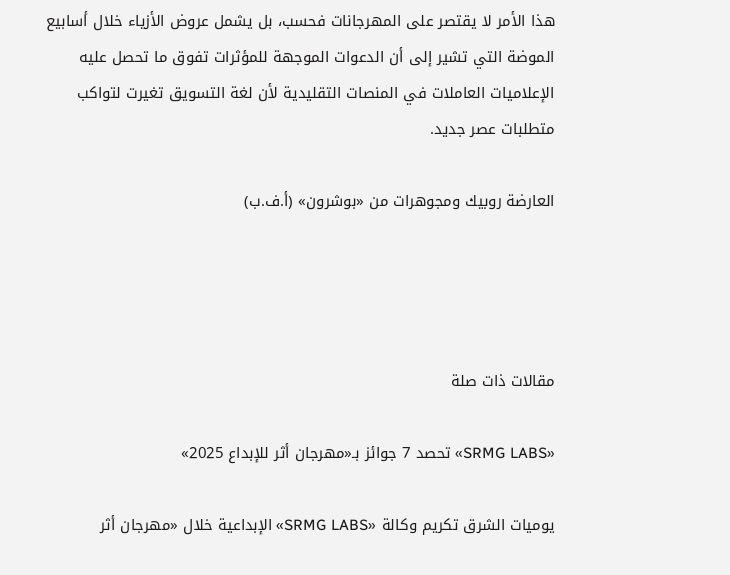هذا الأمر لا يقتصر على المهرجانات فحسب، بل يشمل عروض الأزياء خلال أسابيع الموضة التي تشير إلى أن الدعوات الموجهة للمؤثرات تفوق ما تحصل عليه الإعلاميات العاملات في المنصات التقليدية لأن لغة التسويق تغيرت لتواكب متطلبات عصر جديد.

العارضة روبيك ومجوهرات من «بوشرون» (أ.ف.ب)




مقالات ذات صلة

«SRMG LABS» تحصد 7 جوائز بـ«مهرجان أثر للإبداع 2025»

يوميات الشرق تكريم وكالة «SRMG LABS» الإبداعية خلال «مهرجان أثر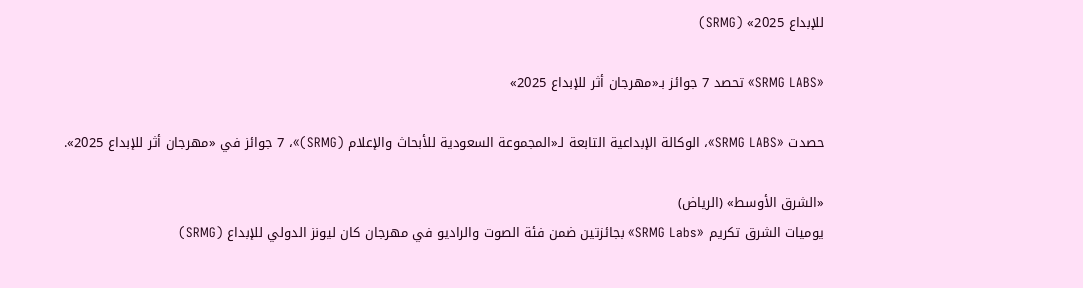للإبداع 2025» (SRMG)

«SRMG LABS» تحصد 7 جوائز بـ«مهرجان أثر للإبداع 2025»

حصدت «SRMG LABS»، الوكالة الإبداعية التابعة لـ«المجموعة السعودية للأبحاث والإعلام (SRMG)»، 7 جوائز في «مهرجان أثر للإبداع 2025».

«الشرق الأوسط» (الرياض)
يوميات الشرق تكريم «SRMG Labs» بجائزتين ضمن فئة الصوت والراديو في مهرجان كان ليونز الدولي للإبداع (SRMG)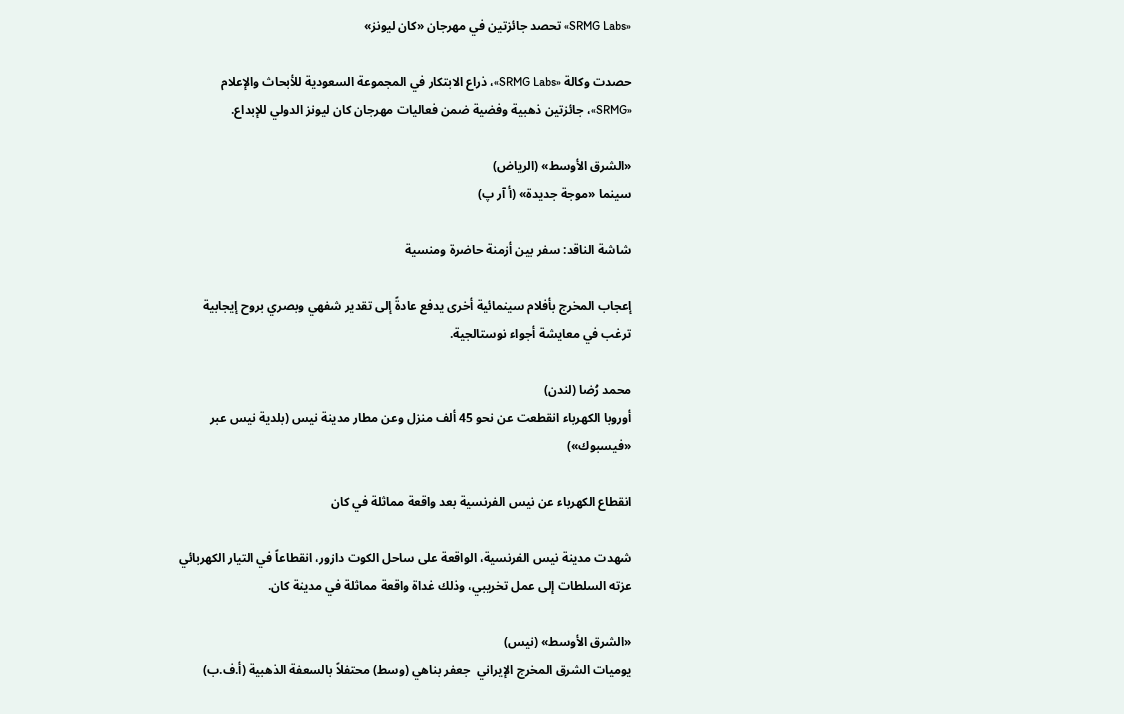«SRMG Labs» تحصد جائزتين في مهرجان «كان ليونز»

حصدت وكالة «SRMG Labs»، ذراع الابتكار في المجموعة السعودية للأبحاث والإعلام «SRMG»، جائزتين ذهبية وفضية ضمن فعاليات مهرجان كان ليونز الدولي للإبداع.

«الشرق الأوسط» (الرياض)
سينما «موجة جديدة» (أ آر پ)

شاشة الناقد: سفر بين أزمنة حاضرة ومنسية

إعجاب المخرج بأفلام سينمائية أخرى يدفع عادةً إلى تقدير شفهي وبصري بروح إيجابية ترغب في معايشة أجواء نوستالجية.

محمد رُضا (لندن)
أوروبا الكهرباء انقطعت عن نحو 45 ألف منزل وعن مطار مدينة نيس (بلدية نيس عبر «فيسبوك»)

انقطاع الكهرباء عن نيس الفرنسية بعد واقعة مماثلة في كان

شهدت مدينة نيس الفرنسية، الواقعة على ساحل الكوت دازور، انقطاعاً في التيار الكهربائي عزته السلطات إلى عمل تخريبي، وذلك غداة واقعة مماثلة في مدينة كان.

«الشرق الأوسط» (نيس)
يوميات الشرق المخرج الإيراني  جعفر بناهي (وسط) محتفلاً بالسعفة الذهبية (أ.ف.ب)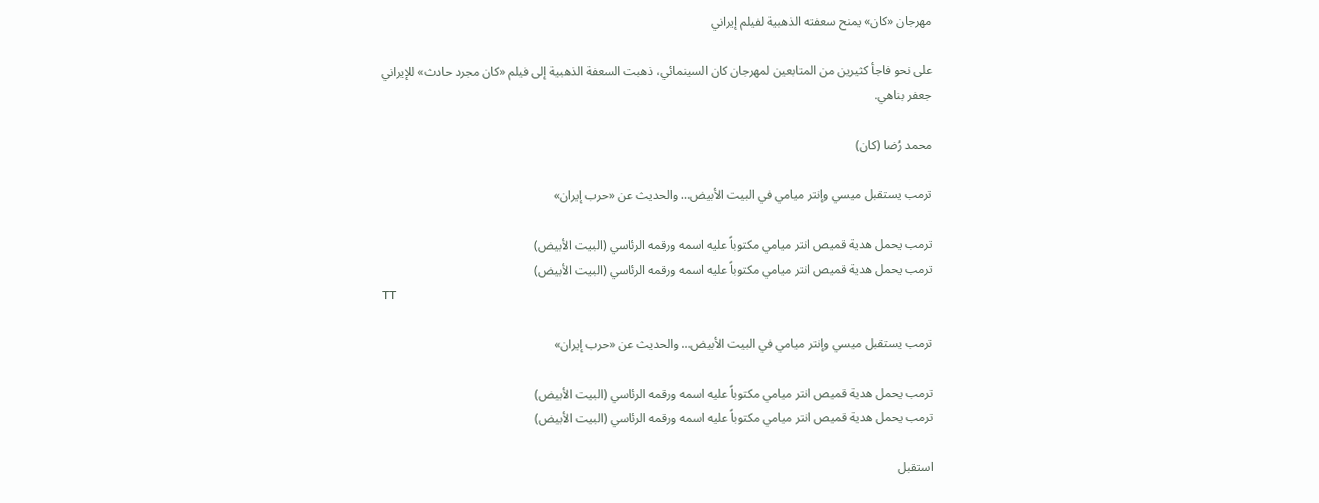مهرجان «كان» يمنح سعفته الذهبية لفيلم إيراني

على نحو فاجأ كثيرين من المتابعين لمهرجان كان السينمائي، ذهبت السعفة الذهبية إلى فيلم «كان مجرد حادث» للإيراني جعفر بناهي.

محمد رُضا (كان)

ترمب يستقبل ميسي وإنتر ميامي في البيت الأبيض… والحديث عن «حرب إيران»

ترمب يحمل هدية قميص انتر ميامي مكتوباً عليه اسمه ورقمه الرئاسي (البيت الأبيض)
ترمب يحمل هدية قميص انتر ميامي مكتوباً عليه اسمه ورقمه الرئاسي (البيت الأبيض)
TT

ترمب يستقبل ميسي وإنتر ميامي في البيت الأبيض… والحديث عن «حرب إيران»

ترمب يحمل هدية قميص انتر ميامي مكتوباً عليه اسمه ورقمه الرئاسي (البيت الأبيض)
ترمب يحمل هدية قميص انتر ميامي مكتوباً عليه اسمه ورقمه الرئاسي (البيت الأبيض)

استقبل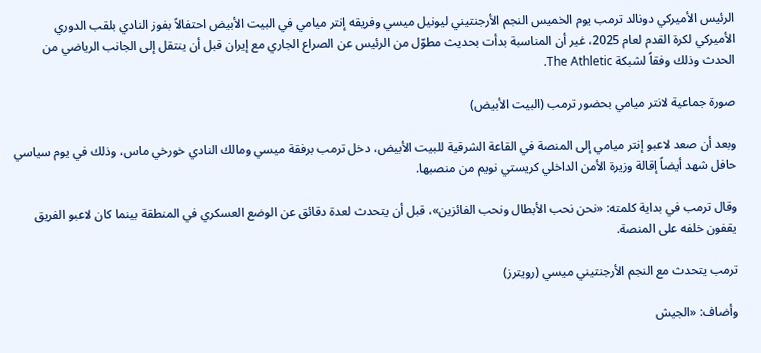الرئيس الأميركي دونالد ترمب يوم الخميس النجم الأرجنتيني ليونيل ميسي وفريقه إنتر ميامي في البيت الأبيض احتفالاً بفوز النادي بلقب الدوري الأميركي لكرة القدم لعام 2025، غير أن المناسبة بدأت بحديث مطوّل من الرئيس عن الصراع الجاري مع إيران قبل أن ينتقل إلى الجانب الرياضي من الحدث وذلك وفقاً لشبكة The Athletic.

صورة جماعية لانتر ميامي بحضور ترمب (البيت الأبيض)

وبعد أن صعد لاعبو إنتر ميامي إلى المنصة في القاعة الشرقية للبيت الأبيض، دخل ترمب برفقة ميسي ومالك النادي خورخي ماس، وذلك في يوم سياسي حافل شهد أيضاً إقالة وزيرة الأمن الداخلي كريستي نويم من منصبها.

وقال ترمب في بداية كلمته: «نحن نحب الأبطال ونحب الفائزين»، قبل أن يتحدث لعدة دقائق عن الوضع العسكري في المنطقة بينما كان لاعبو الفريق يقفون خلفه على المنصة.

ترمب يتحدث مع النجم الأرجنتيني ميسي (رويترز)

وأضاف: «الجيش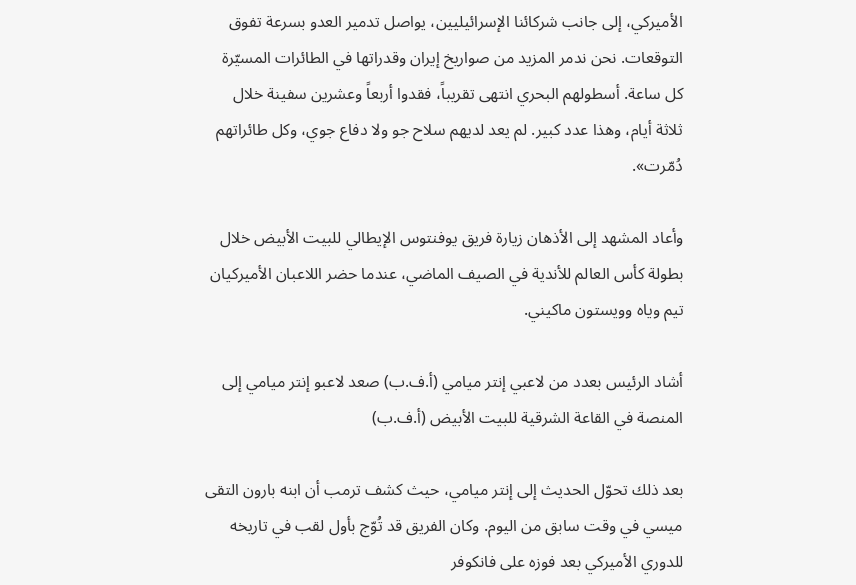الأميركي، إلى جانب شركائنا الإسرائيليين، يواصل تدمير العدو بسرعة تفوق التوقعات. نحن ندمر المزيد من صواريخ إيران وقدراتها في الطائرات المسيّرة كل ساعة. أسطولهم البحري انتهى تقريباً، فقدوا أربعاً وعشرين سفينة خلال ثلاثة أيام، وهذا عدد كبير. لم يعد لديهم سلاح جو ولا دفاع جوي، وكل طائراتهم دُمّرت».

وأعاد المشهد إلى الأذهان زيارة فريق يوفنتوس الإيطالي للبيت الأبيض خلال بطولة كأس العالم للأندية في الصيف الماضي، عندما حضر اللاعبان الأميركيان تيم وياه وويستون ماكيني.

أشاد الرئيس بعدد من لاعبي إنتر ميامي (أ.ف.ب) صعد لاعبو إنتر ميامي إلى المنصة في القاعة الشرقية للبيت الأبيض (أ.ف.ب)

بعد ذلك تحوّل الحديث إلى إنتر ميامي، حيث كشف ترمب أن ابنه بارون التقى ميسي في وقت سابق من اليوم. وكان الفريق قد تُوّج بأول لقب في تاريخه للدوري الأميركي بعد فوزه على فانكوفر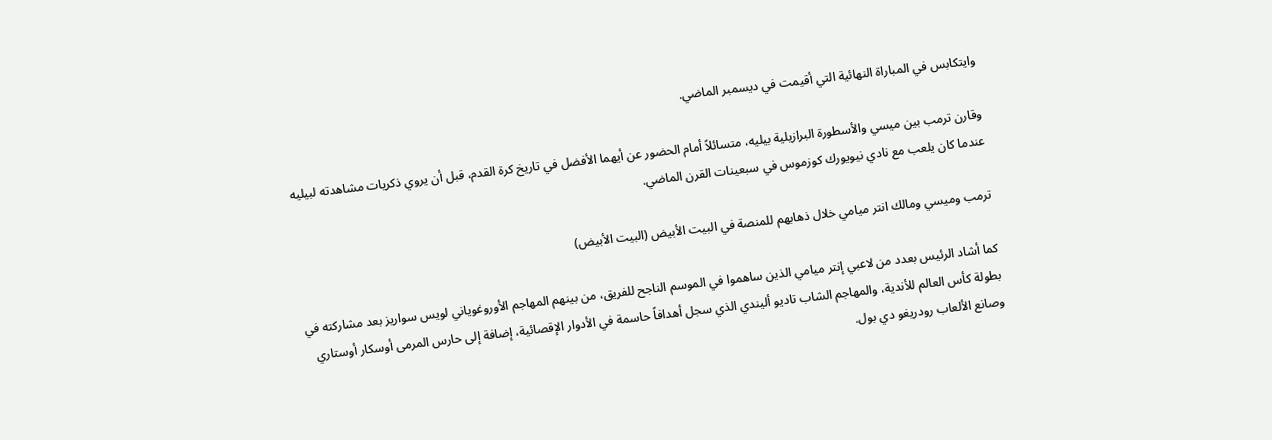وايتكابس في المباراة النهائية التي أقيمت في ديسمبر الماضي.

وقارن ترمب بين ميسي والأسطورة البرازيلية بيليه، متسائلاً أمام الحضور عن أيهما الأفضل في تاريخ كرة القدم، قبل أن يروي ذكريات مشاهدته لبيليه عندما كان يلعب مع نادي نيويورك كوزموس في سبعينات القرن الماضي.

ترمب وميسي ومالك انتر ميامي خلال ذهابهم للمنصة في البيت الأبيض (البيت الأبيض)

كما أشاد الرئيس بعدد من لاعبي إنتر ميامي الذين ساهموا في الموسم الناجح للفريق، من بينهم المهاجم الأوروغوياني لويس سواريز بعد مشاركته في بطولة كأس العالم للأندية، والمهاجم الشاب تاديو أليندي الذي سجل أهدافاً حاسمة في الأدوار الإقصائية، إضافة إلى حارس المرمى أوسكار أوستاري وصانع الألعاب رودريغو دي بول.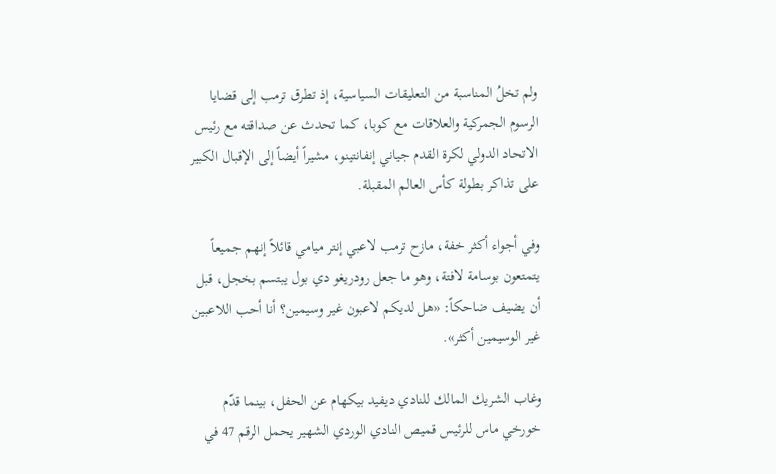ولم تخلُ المناسبة من التعليقات السياسية، إذ تطرق ترمب إلى قضايا الرسوم الجمركية والعلاقات مع كوبا، كما تحدث عن صداقته مع رئيس الاتحاد الدولي لكرة القدم جياني إنفانتينو، مشيراً أيضاً إلى الإقبال الكبير على تذاكر بطولة كأس العالم المقبلة.

وفي أجواء أكثر خفة، مازح ترمب لاعبي إنتر ميامي قائلاً إنهم جميعاً يتمتعون بوسامة لافتة، وهو ما جعل رودريغو دي بول يبتسم بخجل، قبل أن يضيف ضاحكاً: «هل لديكم لاعبون غير وسيمين؟ أنا أحب اللاعبين غير الوسيمين أكثر».

وغاب الشريك المالك للنادي ديفيد بيكهام عن الحفل، بينما قدّم خورخي ماس للرئيس قميص النادي الوردي الشهير يحمل الرقم 47 في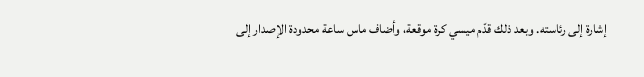إشارة إلى رئاسته. وبعد ذلك قدّم ميسي كرة موقعة، وأضاف ماس ساعة محدودة الإصدار إلى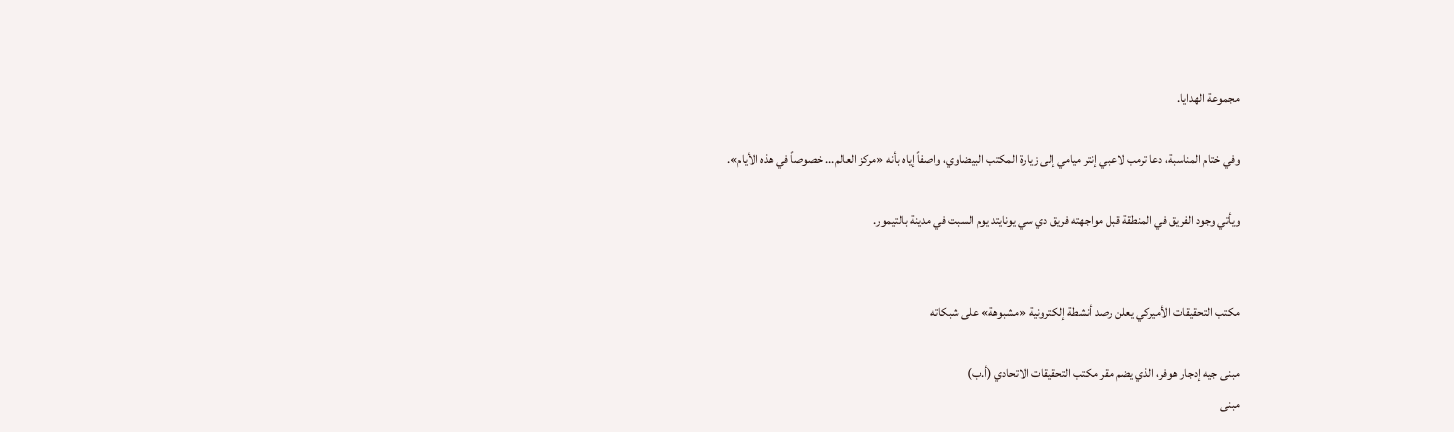مجموعة الهدايا.

وفي ختام المناسبة، دعا ترمب لاعبي إنتر ميامي إلى زيارة المكتب البيضاوي، واصفاً إياه بأنه «مركز العالم... خصوصاً في هذه الأيام».

ويأتي وجود الفريق في المنطقة قبل مواجهته فريق دي سي يونايتد يوم السبت في مدينة بالتيمور.


مكتب التحقيقات الأميركي يعلن رصد أنشطة إلكترونية «مشبوهة» على شبكاته

مبنى جيه إدجار هوفر، الذي يضم مقر مكتب التحقيقات الاتحادي (أ.ب)
مبنى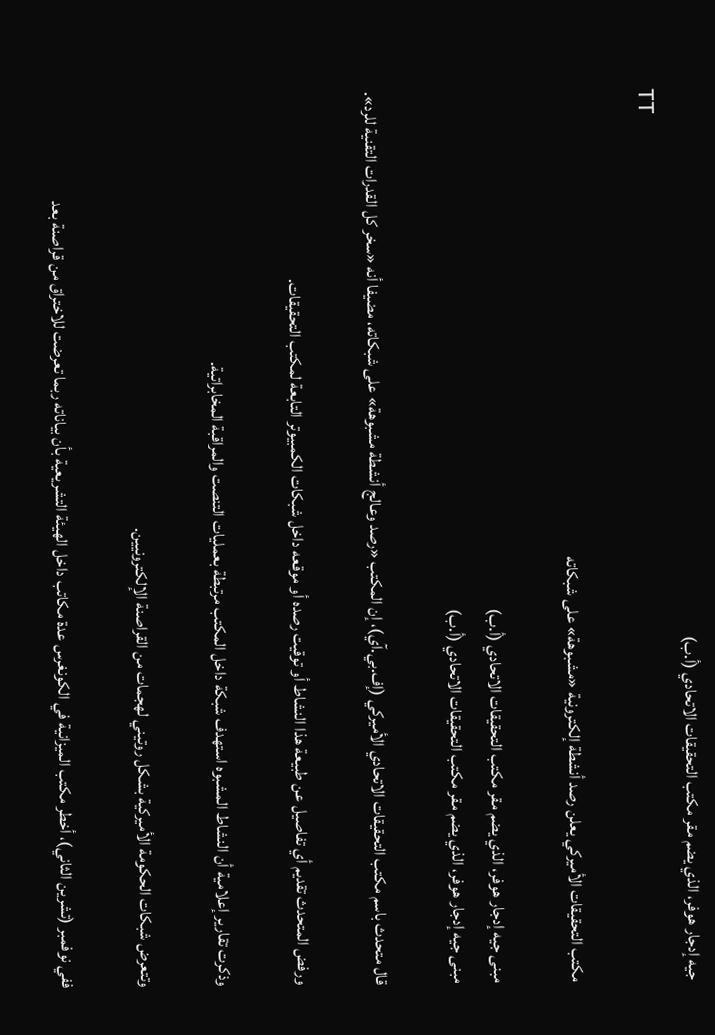جيه إدجار هوفر، الذي يضم مقر مكتب التحقيقات الاتحادي (أ.ب)
TT

مكتب التحقيقات الأميركي يعلن رصد أنشطة إلكترونية «مشبوهة» على شبكاته

مبنى جيه إدجار هوفر، الذي يضم مقر مكتب التحقيقات الاتحادي (أ.ب)
مبنى جيه إدجار هوفر، الذي يضم مقر مكتب التحقيقات الاتحادي (أ.ب)

قال متحدث باسم مكتب التحقيقات الاتحادي الأميركي (إف.بي.آي)، إن المكتب «رصد وعالج أنشطة مشبوهة» على شبكاته، مضيفا أنه «سخر كل القدرات التقنية للرد».

ورفض المتحدث تقديم أي ‌تفاصيل عن ‌طبيعة هذا ‌النشاط أو توقيت رصده أو موقعه داخل شبكات الكمبيوتر التابعة لمكتب التحقيقات.

وذكرت تقارير إعلامية أن النشاط المشبوه استهدف شبكة داخل المكتب ‌مرتبطة ‌بعمليات التنصت والمراقبة ‌المخابراتية.

وتتعرض شبكات الحكومة الأميركية بشكل روتيني لهجمات من القراصنة الإلكترونيين.

ففي نوفمبر (تشرين الثاني)، أخطر مكتب الميزانية في الكونغرس عدة مكاتب داخل الهيئة التشريعية بأن بياناته ربما تعرضت للاختراق من قراصنة بعد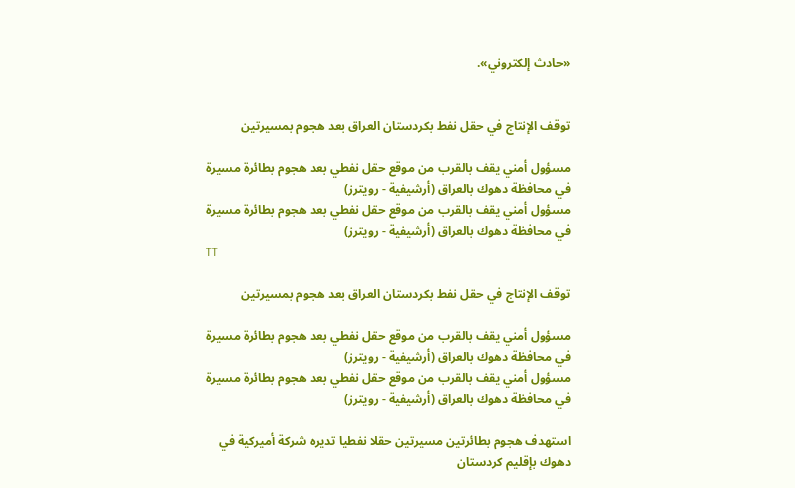«حادث إلكتروني».


توقف الإنتاج في حقل نفط بكردستان العراق بعد هجوم بمسيرتين

مسؤول أمني يقف بالقرب من موقع حقل نفطي بعد هجوم بطائرة مسيرة في محافظة دهوك بالعراق (أرشيفية - رويترز)
مسؤول أمني يقف بالقرب من موقع حقل نفطي بعد هجوم بطائرة مسيرة في محافظة دهوك بالعراق (أرشيفية - رويترز)
TT

توقف الإنتاج في حقل نفط بكردستان العراق بعد هجوم بمسيرتين

مسؤول أمني يقف بالقرب من موقع حقل نفطي بعد هجوم بطائرة مسيرة في محافظة دهوك بالعراق (أرشيفية - رويترز)
مسؤول أمني يقف بالقرب من موقع حقل نفطي بعد هجوم بطائرة مسيرة في محافظة دهوك بالعراق (أرشيفية - رويترز)

استهدف هجوم بطائرتين مسيرتين حقلا نفطيا تديره شركة أميركية في دهوك بإقليم كردستان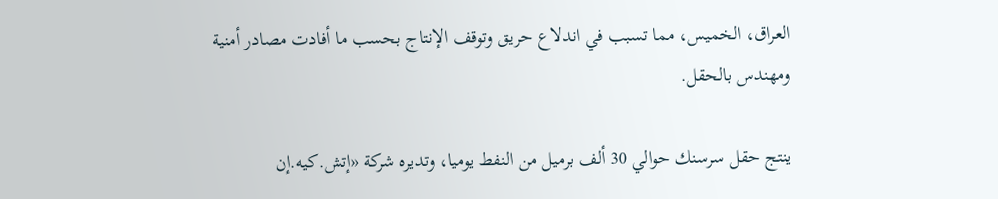العراق، الخميس، مما تسبب في اندلاع حريق وتوقف الإنتاج بحسب ما أفادت مصادر أمنية ومهندس بالحقل.

ينتج حقل سرسنك حوالي 30 ألف برميل من ‌النفط يوميا، وتديره شركة ‌«إتش.كيه.إن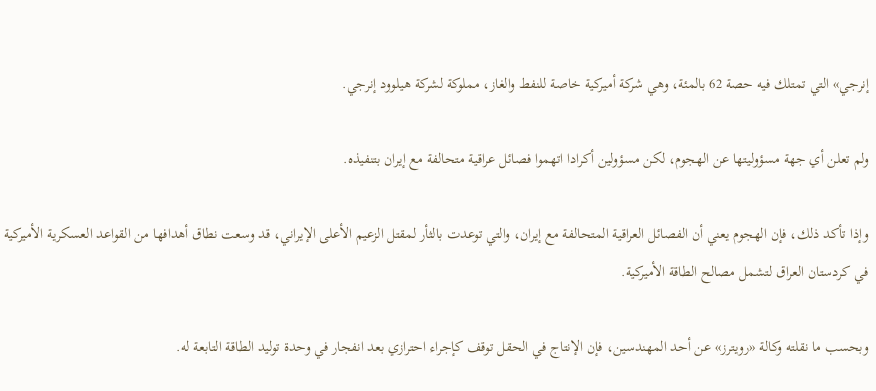إنرجي» التي ‌تمتلك فيه حصة 62 بالمئة، وهي شركة أميركية خاصة للنفط والغاز، مملوكة لشركة هيلوود إنرجي.

ولم تعلن أي جهة مسؤوليتها عن الهجوم، لكن مسؤولين أكرادا اتهموا فصائل عراقية متحالفة مع إيران بتنفيذه.

وإذا ‌تأكد ‌ذلك، فإن الهجوم يعني أن الفصائل ‌العراقية المتحالفة مع إيران، والتي ‌توعدت بالثأر لمقتل الزعيم الأعلى الإيراني، قد وسعت نطاق أهدافها من القواعد العسكرية الأميركية في كردستان العراق ‌لتشمل مصالح الطاقة الأميركية.

وبحسب ما نقلته وكالة «رويترز» عن أحد المهندسين، فإن الإنتاج في الحقل توقف كإجراء احترازي بعد انفجار في وحدة توليد الطاقة التابعة له.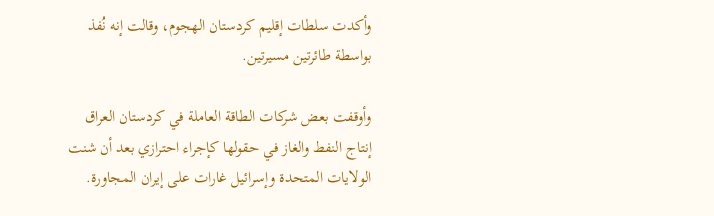وأكدت سلطات إقليم كردستان الهجوم، وقالت إنه نُفذ بواسطة طائرتين مسيرتين.

وأوقفت بعض شركات الطاقة العاملة في كردستان العراق إنتاج النفط والغاز في حقولها كإجراء احترازي بعد أن شنت الولايات المتحدة وإسرائيل غارات على إيران المجاورة.